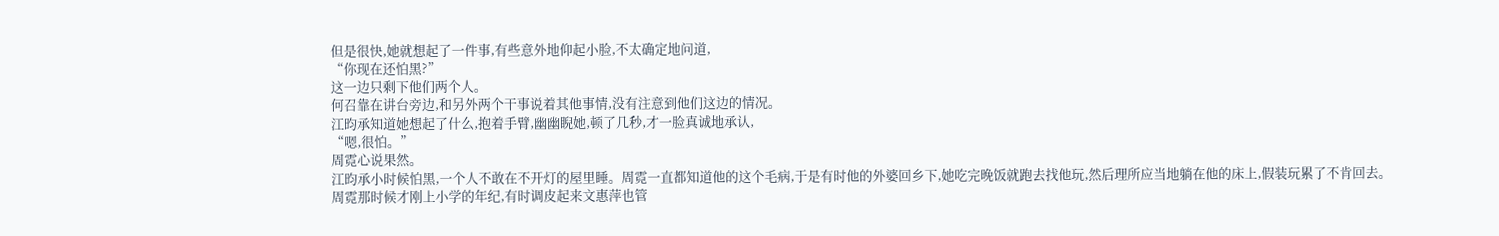但是很快,她就想起了一件事,有些意外地仰起小脸,不太确定地问道,
“你现在还怕黑?”
这一边只剩下他们两个人。
何召靠在讲台旁边,和另外两个干事说着其他事情,没有注意到他们这边的情况。
江昀承知道她想起了什么,抱着手臂,幽幽睨她,顿了几秒,才一脸真诚地承认,
“嗯,很怕。”
周霓心说果然。
江昀承小时候怕黑,一个人不敢在不开灯的屋里睡。周霓一直都知道他的这个毛病,于是有时他的外婆回乡下,她吃完晚饭就跑去找他玩,然后理所应当地躺在他的床上,假装玩累了不肯回去。
周霓那时候才刚上小学的年纪,有时调皮起来文惠萍也管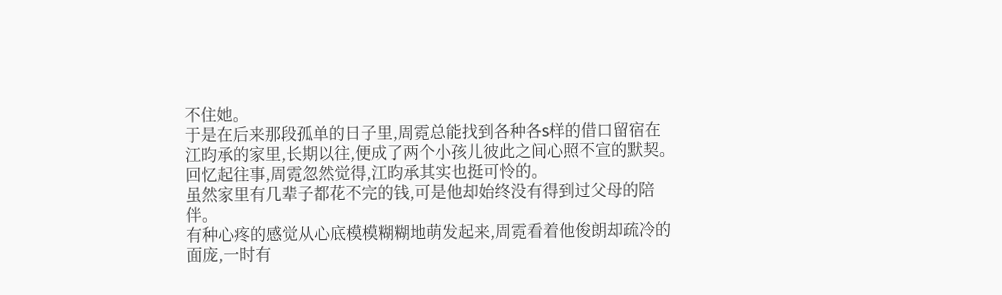不住她。
于是在后来那段孤单的日子里,周霓总能找到各种各s样的借口留宿在江昀承的家里,长期以往,便成了两个小孩儿彼此之间心照不宣的默契。
回忆起往事,周霓忽然觉得,江昀承其实也挺可怜的。
虽然家里有几辈子都花不完的钱,可是他却始终没有得到过父母的陪伴。
有种心疼的感觉从心底模模糊糊地萌发起来,周霓看着他俊朗却疏冷的面庞,一时有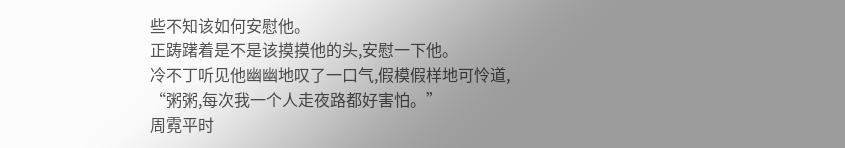些不知该如何安慰他。
正踌躇着是不是该摸摸他的头,安慰一下他。
冷不丁听见他幽幽地叹了一口气,假模假样地可怜道,
“粥粥,每次我一个人走夜路都好害怕。”
周霓平时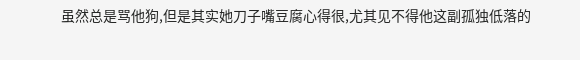虽然总是骂他狗,但是其实她刀子嘴豆腐心得很,尤其见不得他这副孤独低落的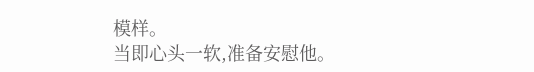模样。
当即心头一软,准备安慰他。